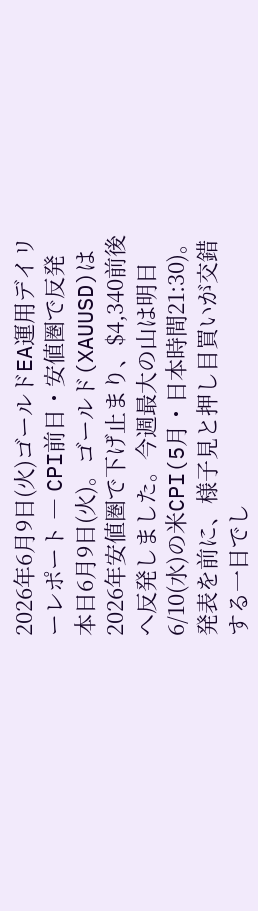2026年6月9日(火)ゴールドEA運用デイリーレポート ― CPI前日・安値圏で反発
本日6月9日(火)。ゴールド(XAUUSD)は2026年安値圏で下げ止まり、$4,340前後へ反発しました。今週最大の山は明日6/10(水)の米CPI(5月・日本時間21:30)。発表を前に、様子見と押し目買いが交錯する一日でし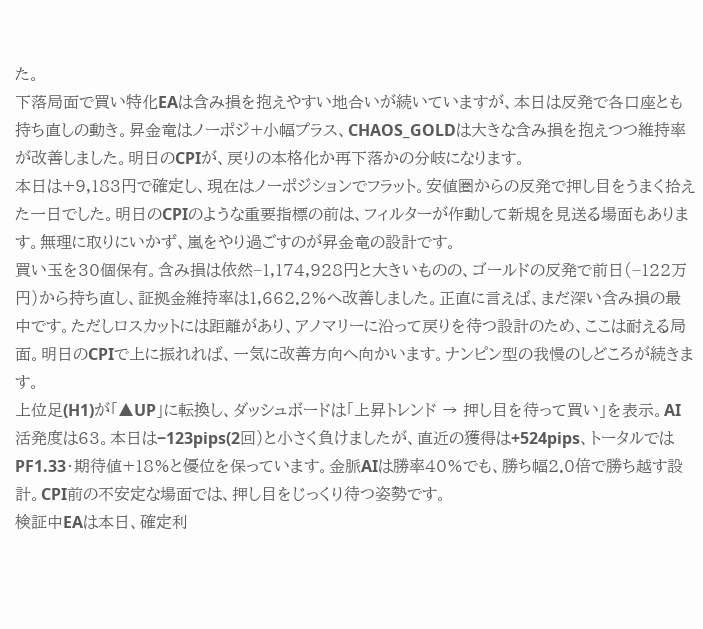た。
下落局面で買い特化EAは含み損を抱えやすい地合いが続いていますが、本日は反発で各口座とも持ち直しの動き。昇金竜はノーポジ+小幅プラス、CHAOS_GOLDは大きな含み損を抱えつつ維持率が改善しました。明日のCPIが、戻りの本格化か再下落かの分岐になります。
本日は+9,183円で確定し、現在はノーポジションでフラット。安値圏からの反発で押し目をうまく拾えた一日でした。明日のCPIのような重要指標の前は、フィルターが作動して新規を見送る場面もあります。無理に取りにいかず、嵐をやり過ごすのが昇金竜の設計です。
買い玉を30個保有。含み損は依然−1,174,928円と大きいものの、ゴールドの反発で前日(−122万円)から持ち直し、証拠金維持率は1,662.2%へ改善しました。正直に言えば、まだ深い含み損の最中です。ただしロスカットには距離があり、アノマリーに沿って戻りを待つ設計のため、ここは耐える局面。明日のCPIで上に振れれば、一気に改善方向へ向かいます。ナンピン型の我慢のしどころが続きます。
上位足(H1)が「▲UP」に転換し、ダッシュボードは「上昇トレンド → 押し目を待って買い」を表示。AI活発度は63。本日は−123pips(2回)と小さく負けましたが、直近の獲得は+524pips、トータルではPF1.33・期待値+18%と優位を保っています。金脈AIは勝率40%でも、勝ち幅2.0倍で勝ち越す設計。CPI前の不安定な場面では、押し目をじっくり待つ姿勢です。
検証中EAは本日、確定利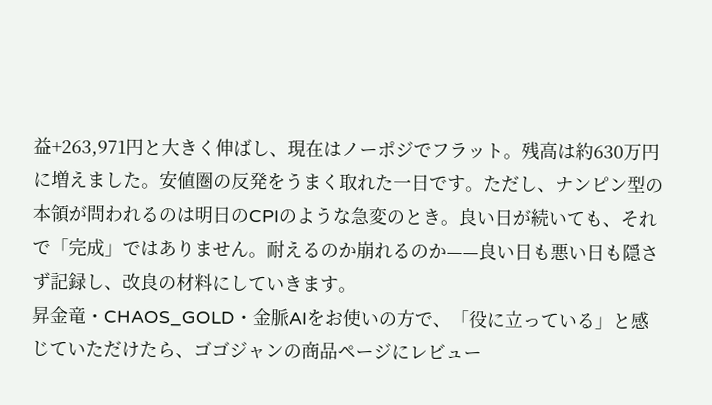益+263,971円と大きく伸ばし、現在はノーポジでフラット。残高は約630万円に増えました。安値圏の反発をうまく取れた一日です。ただし、ナンピン型の本領が問われるのは明日のCPIのような急変のとき。良い日が続いても、それで「完成」ではありません。耐えるのか崩れるのか——良い日も悪い日も隠さず記録し、改良の材料にしていきます。
昇金竜・CHAOS_GOLD・金脈AIをお使いの方で、「役に立っている」と感じていただけたら、ゴゴジャンの商品ページにレビュー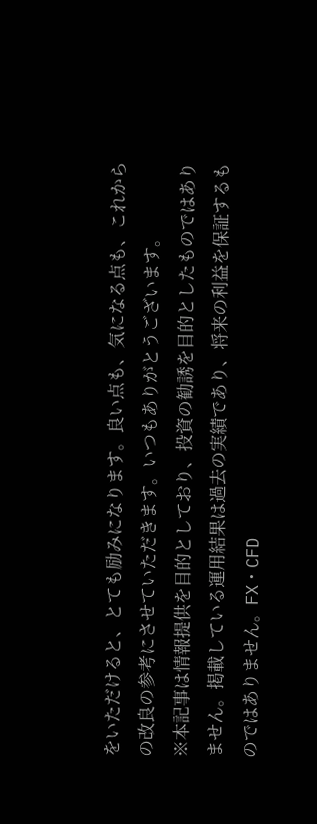をいただけると、とても励みになります。良い点も、気になる点も、これからの改良の参考にさせていただきます。いつもありがとうございます。
※本記事は情報提供を目的としており、投資の勧誘を目的としたものではありません。掲載している運用結果は過去の実績であり、将来の利益を保証するものではありません。FX・CFD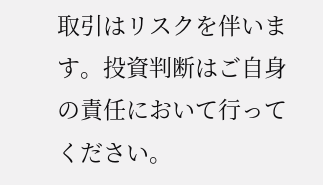取引はリスクを伴います。投資判断はご自身の責任において行ってください。